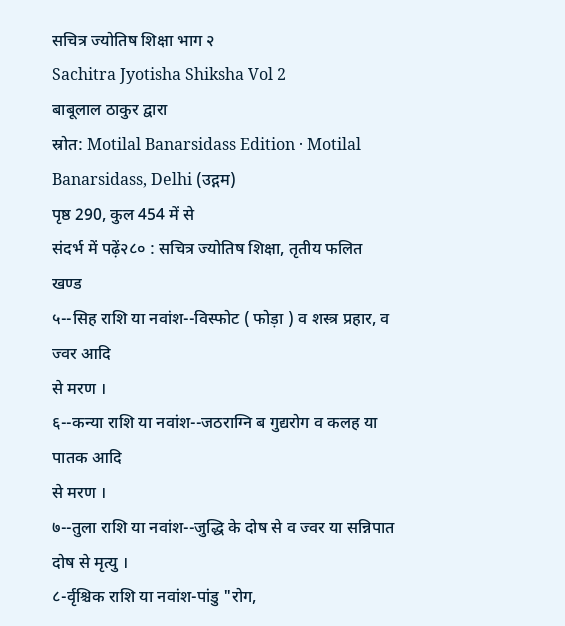सचित्र ज्योतिष शिक्षा भाग २
Sachitra Jyotisha Shiksha Vol 2
बाबूलाल ठाकुर द्वारा
स्रोत: Motilal Banarsidass Edition · Motilal Banarsidass, Delhi (उद्गम)
पृष्ठ 290, कुल 454 में से
संदर्भ में पढ़ें२८० : सचित्र ज्योतिष शिक्षा, तृतीय फलित खण्ड
५--सिह राशि या नवांश--विस्फोट ( फोड़ा ) व शस्त्र प्रहार, व ज्वर आदि
से मरण ।
६--कन्या राशि या नवांश--जठराग्नि ब गुद्यरोग व कलह या पातक आदि
से मरण ।
७--तुला राशि या नवांश--जुद्धि के दोष से व ज्वर या सन्निपात दोष से मृत्यु ।
८-र्वृश्चिक राशि या नवांश-पांडु "रोग,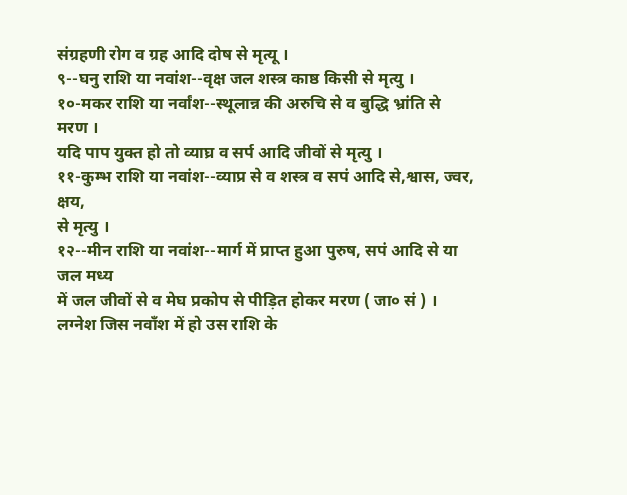संग्रहणी रोग व ग्रह आदि दोष से मृत्यू ।
९--घनु राशि या नवांश--वृक्ष जल शस्त्र काष्ठ किसी से मृत्यु ।
१०-मकर राशि या नर्वांश--स्थूलान्न की अरुचि से व बुद्धि भ्रांति से मरण ।
यदि पाप युक्त हो तो व्याघ्र व सर्प आदि जीवों से मृत्यु ।
११-कुम्भ राशि या नवांश--व्याप्र से व शस्त्र व सपं आदि से,श्वास, ज्वर, क्षय,
से मृत्यु ।
१२--मीन राशि या नवांश--मार्ग में प्राप्त हुआ पुरुष, सपं आदि से या जल मध्य
में जल जीवों से व मेघ प्रकोप से पीड़ित होकर मरण ( जा० सं ) ।
लग्नेश जिस नवाँश में हो उस राशि के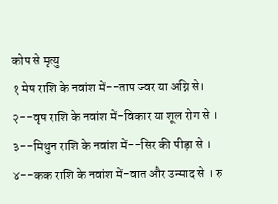कोप से मृत्यु
१ मेष राशि के नवांश में--ताप ज्वर या अग्नि से।
२--वृष राशि के नवांश में-विकार या शूल रोग से ।
३--मिथुन राशि के नवांश में--सिर की पीड़ा से ।
४--कक राशि के नवांश में-वात और उन्माद से । रु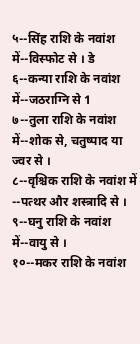५--सिंह राशि के नवांश में--विस्फोट से । डे
६--कन्या राशि के नवांश में--जठराग्नि से 1
७--तुला राशि के नवांश में--शोक से, चतुष्पाद या ज्वर से ।
८--वृश्चिक राशि के नवांश में --पत्थर और शस्त्रादि से ।
९--घनु राशि के नवांश में--वायु से ।
१०--मकर राशि के नवांश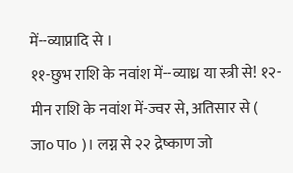में--व्याप्नादि से ।
११-छुभ राशि के नवांश में--व्याध्र या स्त्री से! १२-मीन राशि के नवांश में-ज्वर से, अतिसार से ( जा० पा० )। लग्न से २२ द्रेष्काण जो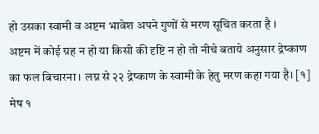हो उसका स्वामी व अष्टम भावेश अपने गुणों से मरण सूचित करता है ।
अष्टम में कोई ग्रह न हो या किसी की दृष्टि न हो तो नीचे बताये अनुसार द्रेष्काण का फल बिचारना । लग्न से २२ द्रेष्काण के स्वामी के हेतु मरण कहा गया है। [१] मेष १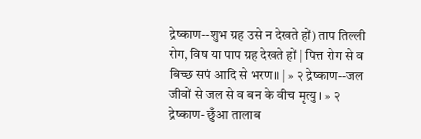द्रेष्काण--शुभ ग्रह उसे न देखते हों) ताप तिल्ली रोग, विष या पाप ग्रह देखते हों | पित्त रोग से व बिच्छ सपं आदि से भरण॥ | » २ द्रेष्काण--जल जीवों से जल से व बन के वीच मृत्यु । » २ द्रेष्काण- छुँआ तालाब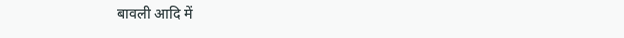बावली आदि में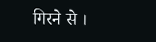गिरने से ।